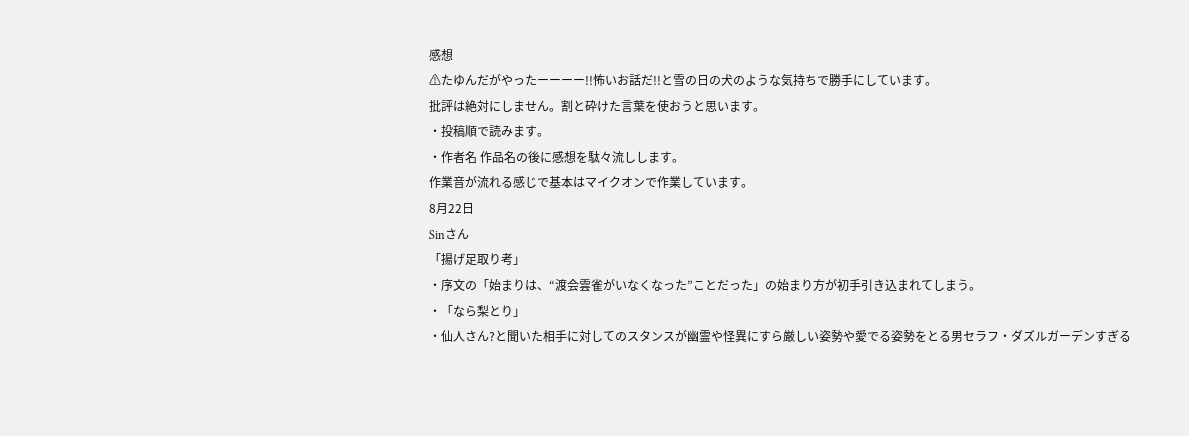感想
⚠たゆんだがやったーーーー!!怖いお話だ!!と雪の日の犬のような気持ちで勝手にしています。
批評は絶対にしません。割と砕けた言葉を使おうと思います。
・投稿順で読みます。
・作者名 作品名の後に感想を駄々流しします。
作業音が流れる感じで基本はマイクオンで作業しています。
8月22日
Sinさん
「揚げ足取り考」
・序文の「始まりは、“渡会雲雀がいなくなった”ことだった」の始まり方が初手引き込まれてしまう。
・「なら梨とり」
・仙人さん?と聞いた相手に対してのスタンスが幽霊や怪異にすら厳しい姿勢や愛でる姿勢をとる男セラフ・ダズルガーデンすぎる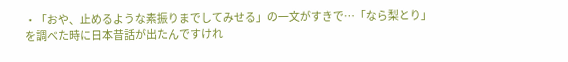・「おや、止めるような素振りまでしてみせる」の一文がすきで…「なら梨とり」を調べた時に日本昔話が出たんですけれ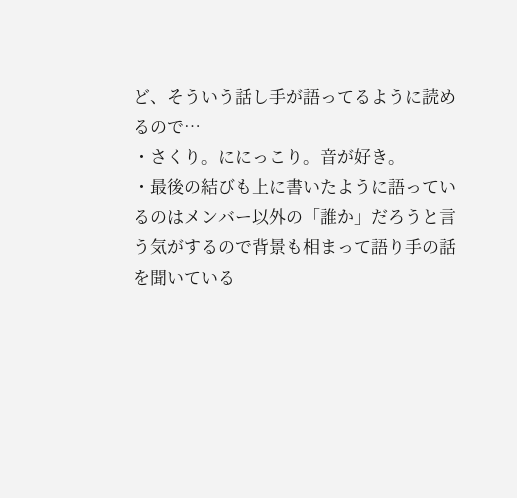ど、そういう話し手が語ってるように読めるので…
・さくり。ににっこり。音が好き。
・最後の結びも上に書いたように語っているのはメンバー以外の「誰か」だろうと言う気がするので背景も相まって語り手の話を聞いている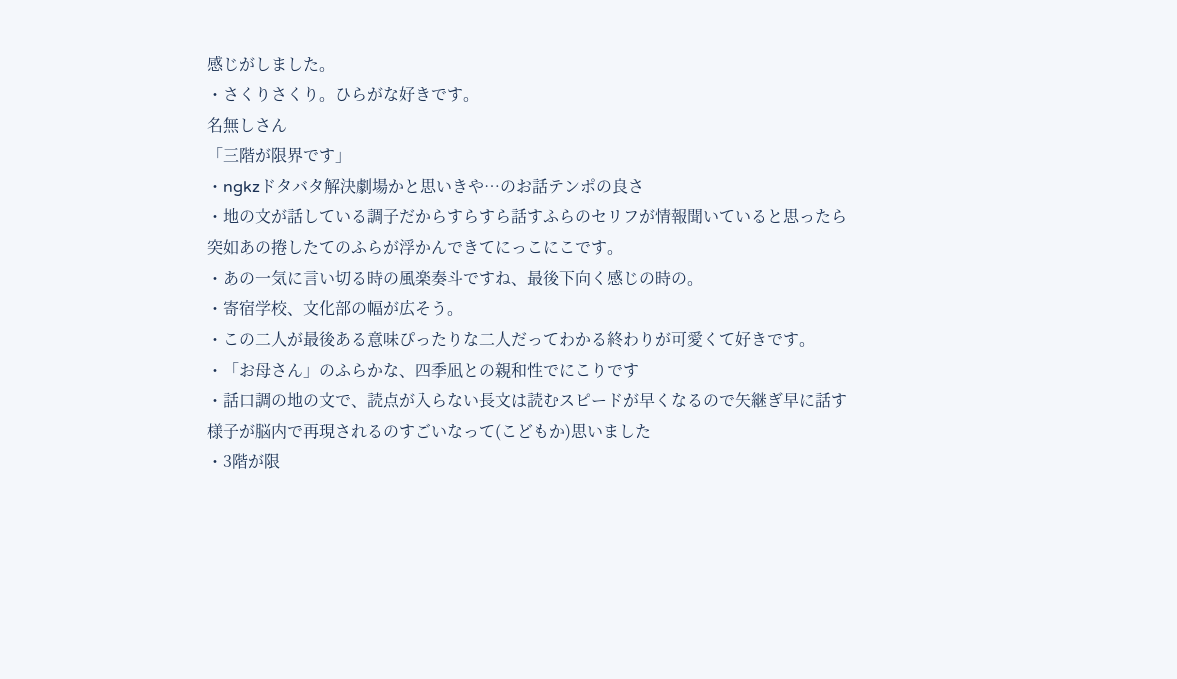感じがしました。
・さくりさくり。ひらがな好きです。
名無しさん
「三階が限界です」
・ngkzドタバタ解決劇場かと思いきや…のお話テンポの良さ
・地の文が話している調子だからすらすら話すふらのセリフが情報聞いていると思ったら突如あの捲したてのふらが浮かんできてにっこにこです。
・あの一気に言い切る時の風楽奏斗ですね、最後下向く感じの時の。
・寄宿学校、文化部の幅が広そう。
・この二人が最後ある意味ぴったりな二人だってわかる終わりが可愛くて好きです。
・「お母さん」のふらかな、四季凪との親和性でにこりです
・話口調の地の文で、読点が入らない長文は読むスピードが早くなるので矢継ぎ早に話す様子が脳内で再現されるのすごいなって(こどもか)思いました
・3階が限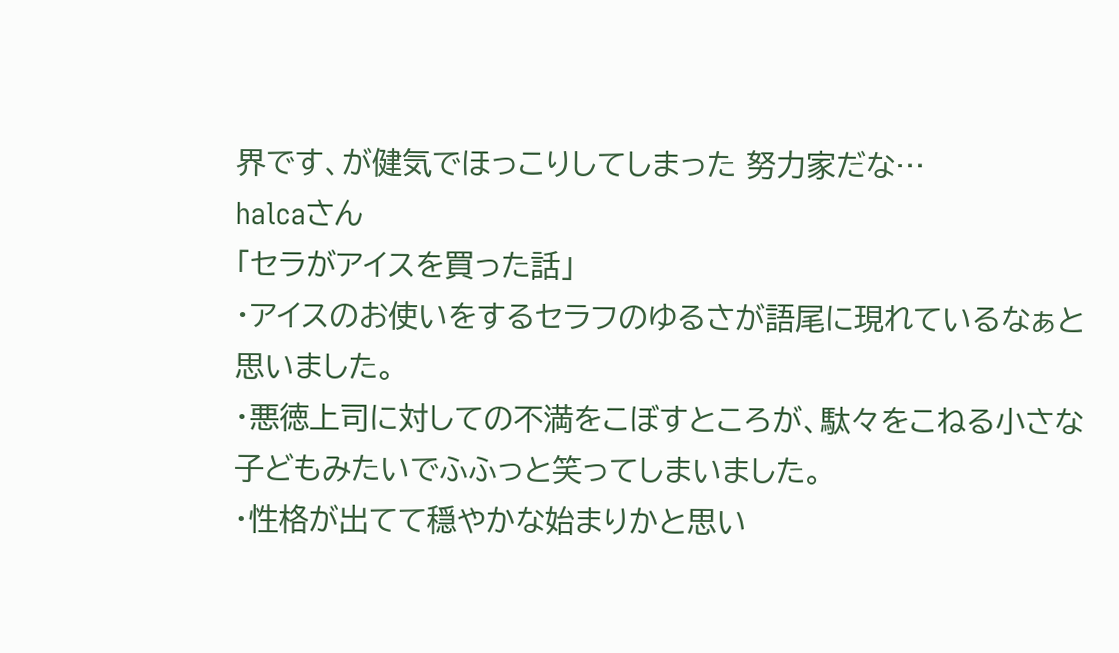界です、が健気でほっこりしてしまった 努力家だな…
halcaさん
「セラがアイスを買った話」
・アイスのお使いをするセラフのゆるさが語尾に現れているなぁと思いました。
・悪徳上司に対しての不満をこぼすところが、駄々をこねる小さな子どもみたいでふふっと笑ってしまいました。
・性格が出てて穏やかな始まりかと思い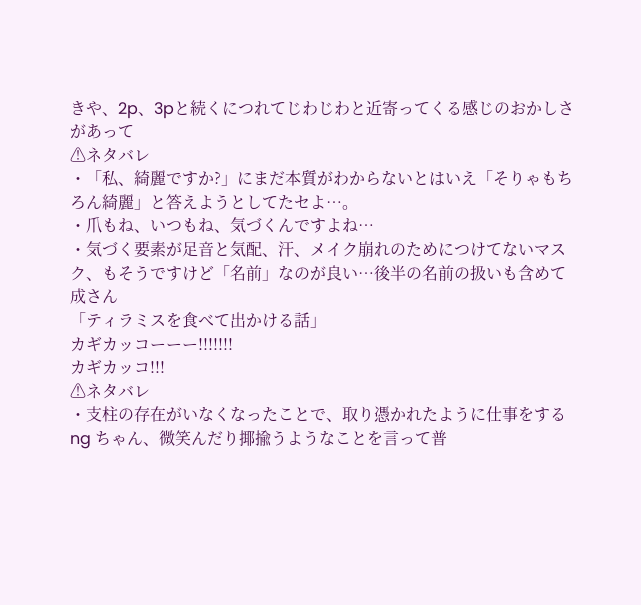きや、2p、3pと続くにつれてじわじわと近寄ってくる感じのおかしさがあって
⚠ネタバレ
・「私、綺麗ですか?」にまだ本質がわからないとはいえ「そりゃもちろん綺麗」と答えようとしてたセよ…。
・爪もね、いつもね、気づくんですよね…
・気づく要素が足音と気配、汗、メイク崩れのためにつけてないマスク、もそうですけど「名前」なのが良い…後半の名前の扱いも含めて
成さん
「ティラミスを食べて出かける話」
カギカッコーーー!!!!!!!
カギカッコ!!!
⚠ネタバレ
・支柱の存在がいなくなったことで、取り憑かれたように仕事をするng ちゃん、微笑んだり揶揄うようなことを言って普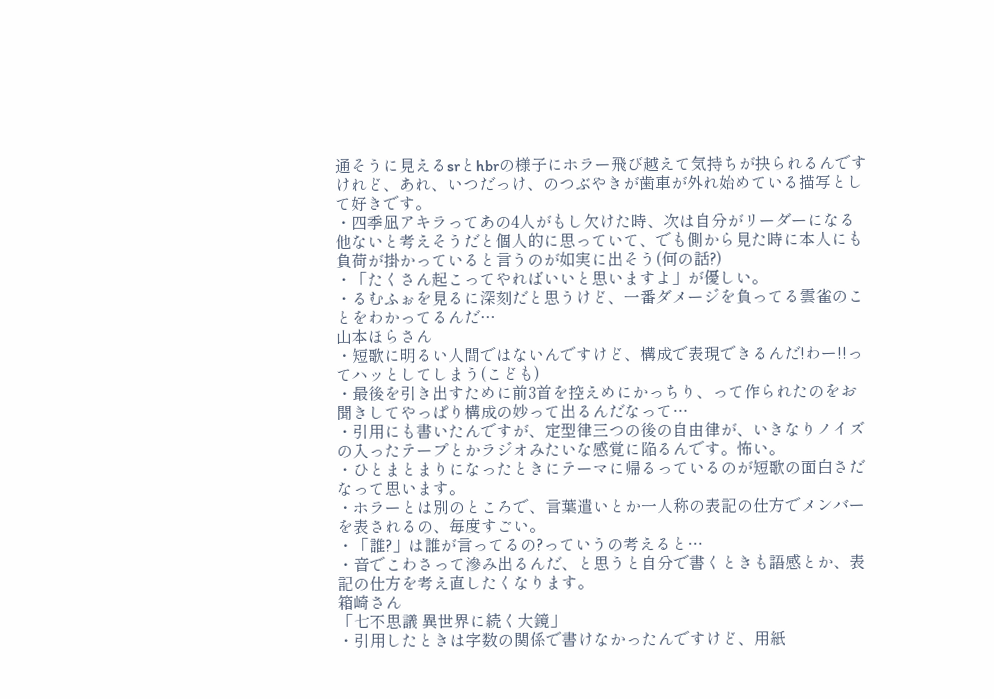通そうに見えるsrとhbrの様子にホラー飛び越えて気持ちが抉られるんですけれど、あれ、いつだっけ、のつぶやきが歯車が外れ始めている描写として好きです。
・四季凪アキラってあの4人がもし欠けた時、次は自分がリーダーになる他ないと考えそうだと個人的に思っていて、でも側から見た時に本人にも負荷が掛かっていると言うのが如実に出そう(何の話?)
・「たくさん起こってやればいいと思いますよ」が優しい。
・るむふぉを見るに深刻だと思うけど、一番ダメージを負ってる雲雀のことをわかってるんだ…
山本ほらさん
・短歌に明るい人間ではないんですけど、構成で表現できるんだ!わー!!ってハッとしてしまう(こども)
・最後を引き出すために前3首を控えめにかっちり、って作られたのをお聞きしてやっぱり構成の妙って出るんだなって…
・引用にも書いたんですが、定型律三つの後の自由律が、いきなりノイズの入ったテープとかラジオみたいな感覚に陥るんです。怖い。
・ひとまとまりになったときにテーマに帰るっているのが短歌の面白さだなって思います。
・ホラーとは別のところで、言葉遣いとか一人称の表記の仕方でメンバーを表されるの、毎度すごい。
・「誰?」は誰が言ってるの?っていうの考えると…
・音でこわさって滲み出るんだ、と思うと自分で書くときも語感とか、表記の仕方を考え直したくなります。
箱崎さん
「七不思議 異世界に続く大鏡」
・引用したときは字数の関係で書けなかったんですけど、用紙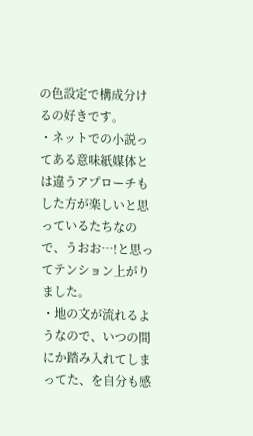の色設定で構成分けるの好きです。
・ネットでの小説ってある意味紙媒体とは違うアプローチもした方が楽しいと思っているたちなので、うおお…!と思ってテンション上がりました。
・地の文が流れるようなので、いつの間にか踏み入れてしまってた、を自分も感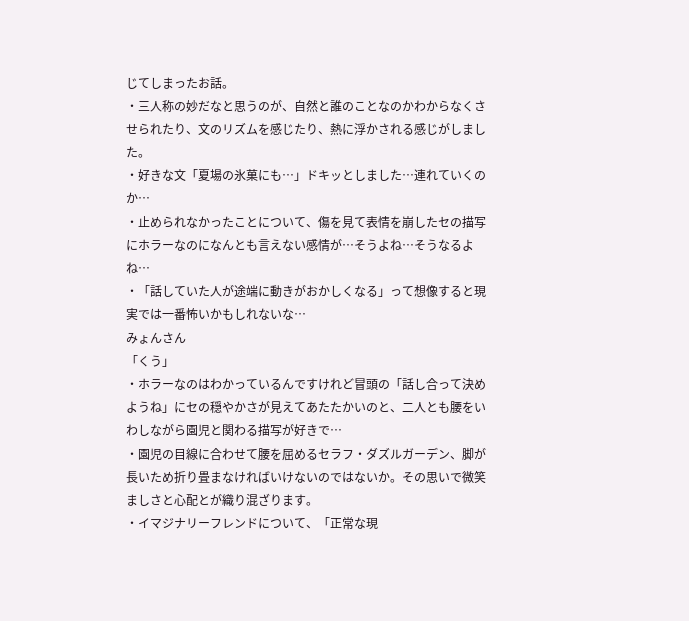じてしまったお話。
・三人称の妙だなと思うのが、自然と誰のことなのかわからなくさせられたり、文のリズムを感じたり、熱に浮かされる感じがしました。
・好きな文「夏場の氷菓にも…」ドキッとしました…連れていくのか…
・止められなかったことについて、傷を見て表情を崩したセの描写にホラーなのになんとも言えない感情が…そうよね…そうなるよね…
・「話していた人が途端に動きがおかしくなる」って想像すると現実では一番怖いかもしれないな…
みょんさん
「くう」
・ホラーなのはわかっているんですけれど冒頭の「話し合って決めようね」にセの穏やかさが見えてあたたかいのと、二人とも腰をいわしながら園児と関わる描写が好きで…
・園児の目線に合わせて腰を屈めるセラフ・ダズルガーデン、脚が長いため折り畳まなければいけないのではないか。その思いで微笑ましさと心配とが織り混ざります。
・イマジナリーフレンドについて、「正常な現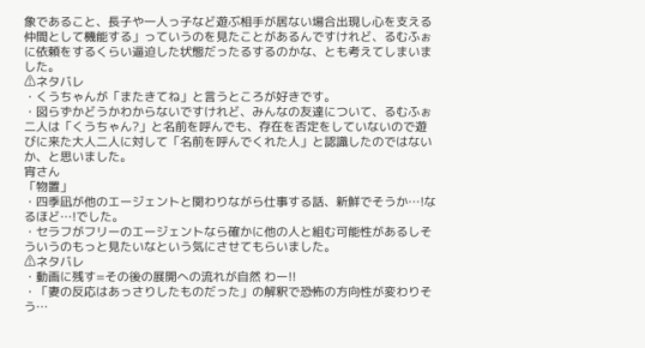象であること、長子や一人っ子など遊ぶ相手が居ない場合出現し心を支える仲間として機能する」っていうのを見たことがあるんですけれど、るむふぉに依頼をするくらい逼迫した状態だったるするのかな、とも考えてしまいました。
⚠ネタバレ
・くうちゃんが「またきてね」と言うところが好きです。
・図らずかどうかわからないですけれど、みんなの友達について、るむふぉ二人は「くうちゃん?」と名前を呼んでも、存在を否定をしていないので遊びに来た大人二人に対して「名前を呼んでくれた人」と認識したのではないか、と思いました。
宵さん
「物置」
・四季凪が他のエージェントと関わりながら仕事する話、新鮮でそうか…!なるほど…!でした。
・セラフがフリーのエージェントなら確かに他の人と組む可能性があるしそういうのもっと見たいなという気にさせてもらいました。
⚠ネタバレ
・動画に残す=その後の展開への流れが自然 わー!!
・「妻の反応はあっさりしたものだった」の解釈で恐怖の方向性が変わりそう…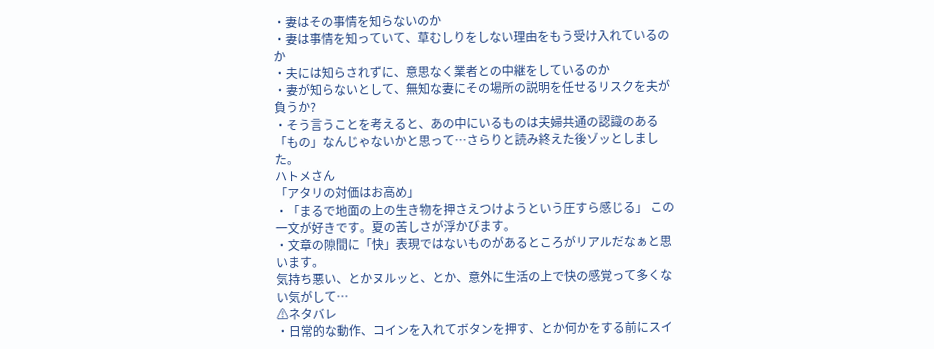・妻はその事情を知らないのか
・妻は事情を知っていて、草むしりをしない理由をもう受け入れているのか
・夫には知らされずに、意思なく業者との中継をしているのか
・妻が知らないとして、無知な妻にその場所の説明を任せるリスクを夫が負うか?
・そう言うことを考えると、あの中にいるものは夫婦共通の認識のある「もの」なんじゃないかと思って…さらりと読み終えた後ゾッとしました。
ハトメさん
「アタリの対価はお高め」
・「まるで地面の上の生き物を押さえつけようという圧すら感じる」 この一文が好きです。夏の苦しさが浮かびます。
・文章の隙間に「快」表現ではないものがあるところがリアルだなぁと思います。
気持ち悪い、とかヌルッと、とか、意外に生活の上で快の感覚って多くない気がして…
⚠ネタバレ
・日常的な動作、コインを入れてボタンを押す、とか何かをする前にスイ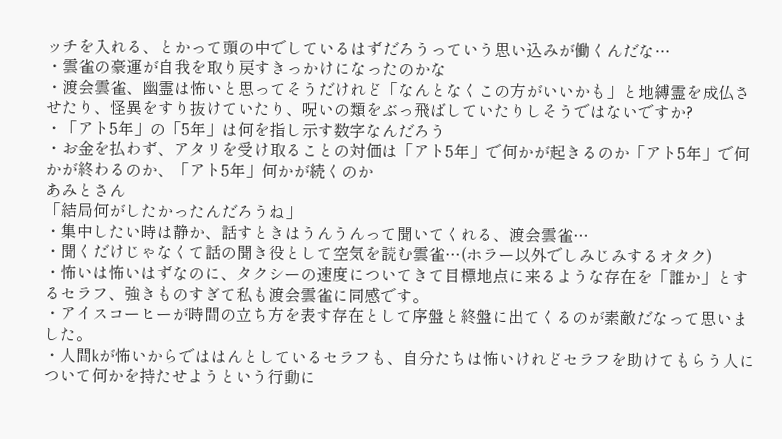ッチを入れる、とかって頭の中でしているはずだろうっていう思い込みが働くんだな…
・雲雀の豪運が自我を取り戻すきっかけになったのかな
・渡会雲雀、幽霊は怖いと思ってそうだけれど「なんとなくこの方がいいかも」と地縛霊を成仏させたり、怪異をすり抜けていたり、呪いの類をぶっ飛ばしていたりしそうではないですか?
・「アト5年」の「5年」は何を指し示す数字なんだろう
・お金を払わず、アタリを受け取ることの対価は「アト5年」で何かが起きるのか「アト5年」で何かが終わるのか、「アト5年」何かが続くのか
あみとさん
「結局何がしたかったんだろうね」
・集中したい時は静か、話すときはうんうんって聞いてくれる、渡会雲雀…
・聞くだけじゃなくて話の聞き役として空気を読む雲雀…(ホラー以外でしみじみするオタク)
・怖いは怖いはずなのに、タクシーの速度についてきて目標地点に来るような存在を「誰か」とするセラフ、強きものすぎて私も渡会雲雀に同感です。
・アイスコーヒーが時間の立ち方を表す存在として序盤と終盤に出てくるのが素敵だなって思いました。
・人間kが怖いからでははんとしているセラフも、自分たちは怖いけれどセラフを助けてもらう人について何かを持たせようという行動に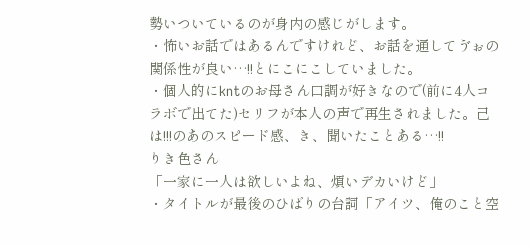勢いついているのが身内の感じがします。
・怖いお話ではあるんですけれど、お話を通してゔぉの関係性が良い…!!とにこにこしていました。
・個人的にkntのお母さん口調が好きなので(前に4人コラボで出てた)セリフが本人の声で再生されました。己は!!!のあのスピード感、き、聞いたことある…!!
りき色さん
「一家に一人は欲しいよね、煩いデカいけど」
・タイトルが最後のひばりの台詞「アイツ、俺のこと空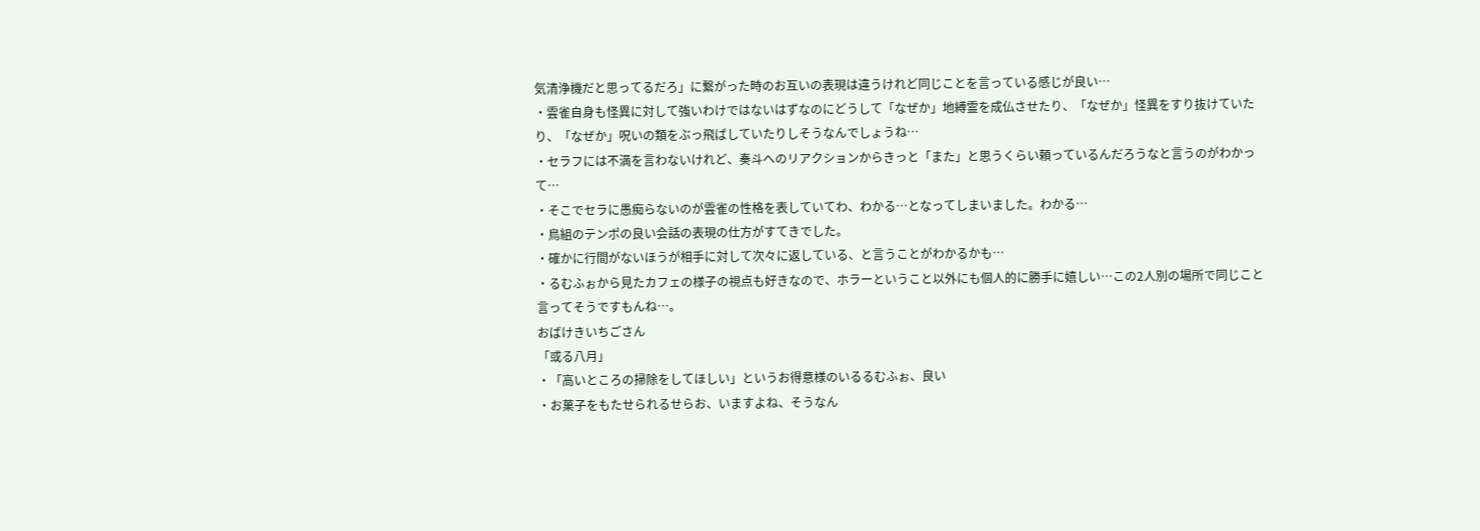気清浄機だと思ってるだろ」に繋がった時のお互いの表現は違うけれど同じことを言っている感じが良い…
・雲雀自身も怪異に対して強いわけではないはずなのにどうして「なぜか」地縛霊を成仏させたり、「なぜか」怪異をすり抜けていたり、「なぜか」呪いの類をぶっ飛ばしていたりしそうなんでしょうね…
・セラフには不満を言わないけれど、奏斗へのリアクションからきっと「また」と思うくらい頼っているんだろうなと言うのがわかって…
・そこでセラに愚痴らないのが雲雀の性格を表していてわ、わかる…となってしまいました。わかる…
・鳥組のテンポの良い会話の表現の仕方がすてきでした。
・確かに行間がないほうが相手に対して次々に返している、と言うことがわかるかも…
・るむふぉから見たカフェの様子の視点も好きなので、ホラーということ以外にも個人的に勝手に嬉しい…この2人別の場所で同じこと言ってそうですもんね…。
おばけきいちごさん
「或る八月」
・「高いところの掃除をしてほしい」というお得意様のいるるむふぉ、良い
・お菓子をもたせられるせらお、いますよね、そうなん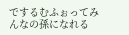でするむふぉってみんなの孫になれる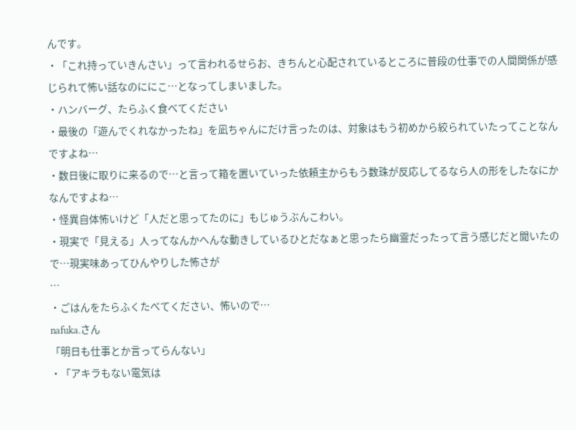んです。
・「これ持っていきんさい」って言われるせらお、きちんと心配されているところに普段の仕事での人間関係が感じられて怖い話なのににこ…となってしまいました。
・ハンバーグ、たらふく食べてください
・最後の「遊んでくれなかったね」を凪ちゃんにだけ言ったのは、対象はもう初めから絞られていたってことなんですよね…
・数日後に取りに来るので…と言って箱を置いていった依頼主からもう数珠が反応してるなら人の形をしたなにかなんですよね…
・怪異自体怖いけど「人だと思ってたのに」もじゅうぶんこわい。
・現実で「見える」人ってなんかへんな動きしているひとだなぁと思ったら幽霊だったって言う感じだと聞いたので…現実味あってひんやりした怖さが
…
・ごはんをたらふくたべてください、怖いので…
nafuka.さん
「明日も仕事とか言ってらんない」
・「アキラもない電気は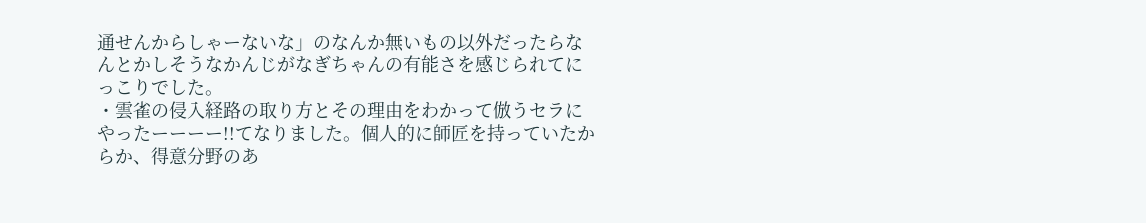通せんからしゃーないな」のなんか無いもの以外だったらなんとかしそうなかんじがなぎちゃんの有能さを感じられてにっこりでした。
・雲雀の侵入経路の取り方とその理由をわかって倣うセラにやったーーーー!!てなりました。個人的に師匠を持っていたからか、得意分野のあ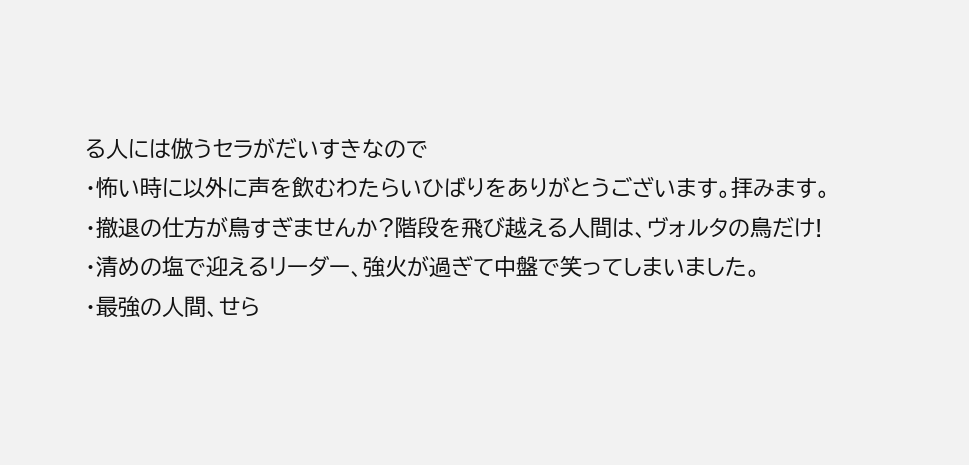る人には倣うセラがだいすきなので
・怖い時に以外に声を飲むわたらいひばりをありがとうございます。拝みます。
・撤退の仕方が鳥すぎませんか?階段を飛び越える人間は、ヴォルタの鳥だけ!
・清めの塩で迎えるリーダー、強火が過ぎて中盤で笑ってしまいました。
・最強の人間、せら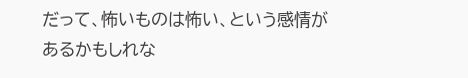だって、怖いものは怖い、という感情があるかもしれな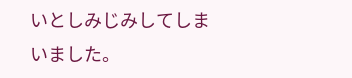いとしみじみしてしまいました。